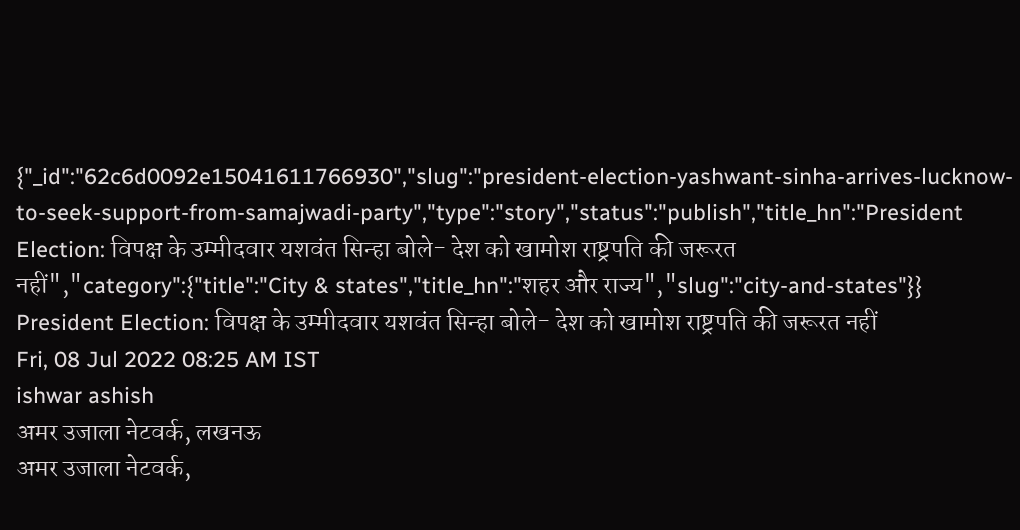{"_id":"62c6d0092e15041611766930","slug":"president-election-yashwant-sinha-arrives-lucknow-to-seek-support-from-samajwadi-party","type":"story","status":"publish","title_hn":"President Election: विपक्ष के उम्मीदवार यशवंत सिन्हा बोले- देश को खामोश राष्ट्रपति की जरूरत नहीं","category":{"title":"City & states","title_hn":"शहर और राज्य","slug":"city-and-states"}}
President Election: विपक्ष के उम्मीदवार यशवंत सिन्हा बोले- देश को खामोश राष्ट्रपति की जरूरत नहीं
Fri, 08 Jul 2022 08:25 AM IST
ishwar ashish
अमर उजाला नेटवर्क, लखनऊ
अमर उजाला नेटवर्क,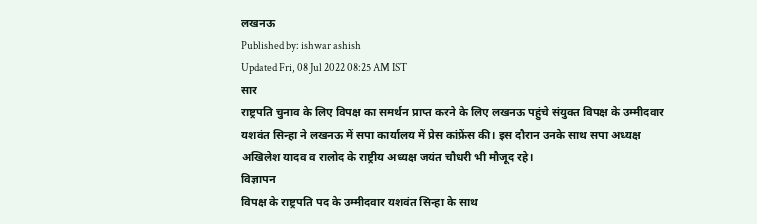लखनऊ
Published by: ishwar ashish
Updated Fri, 08 Jul 2022 08:25 AM IST
सार
राष्ट्रपति चुनाव के लिए विपक्ष का समर्थन प्राप्त करने के लिए लखनऊ पहुंचे संयुक्त विपक्ष के उम्मीदवार यशवंत सिन्हा ने लखनऊ में सपा कार्यालय में प्रेस कांफ्रेंस की। इस दौरान उनके साथ सपा अध्यक्ष अखिलेश यादव व रालोद के राष्ट्रीय अध्यक्ष जयंत चौधरी भी मौजूद रहे।
विज्ञापन
विपक्ष के राष्ट्रपति पद के उम्मीदवार यशवंत सिन्हा के साथ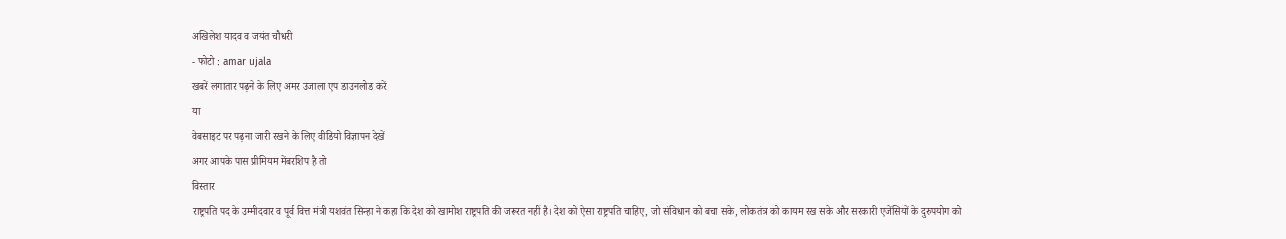अखिलेश यादव व जयंत चौधरी
- फोटो : amar ujala
खबरें लगातार पढ़ने के लिए अमर उजाला एप डाउनलोड करें
या
वेबसाइट पर पढ़ना जारी रखने के लिए वीडियो विज्ञापन देखें
अगर आपके पास प्रीमियम मेंबरशिप है तो
विस्तार
राष्ट्रपति पद के उम्मीदवार व पूर्व वित्त मंत्री यशवंत सिन्हा ने कहा कि देश को खामोश राष्ट्रपति की जरूरत नहीं है। देश को ऐसा राष्ट्रपति चाहिए, जो संविधान को बचा सके, लोकतंत्र को कायम रख सके और सरकारी एजेंसियों के दुरुपयोग को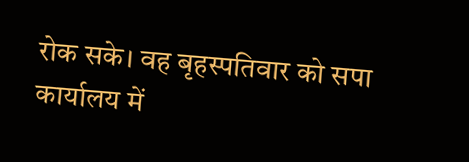रोक सके। वह बृहस्पतिवार को सपा कार्यालय में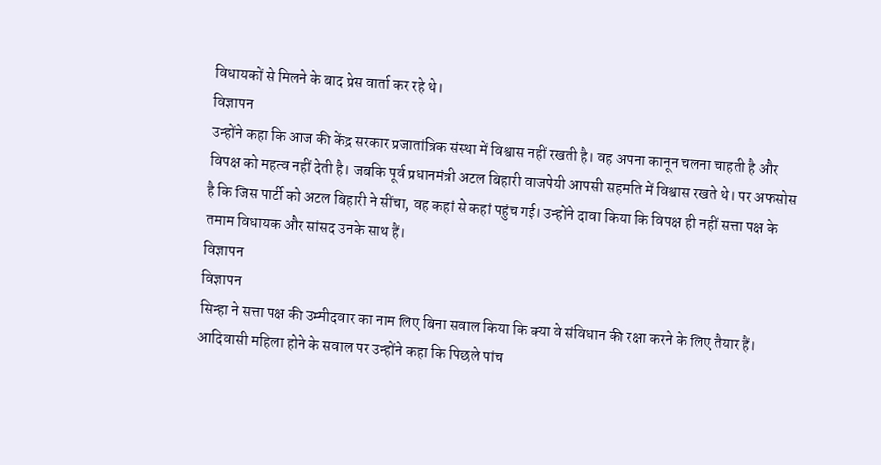विधायकों से मिलने के बाद प्रेस वार्ता कर रहे थे।
विज्ञापन
उन्होंने कहा कि आज की केंद्र सरकार प्रजातांत्रिक संस्था में विश्वास नहीं रखती है। वह अपना कानून चलना चाहती है और विपक्ष को महत्व नहीं देती है। जबकि पूर्व प्रधानमंत्री अटल बिहारी वाजपेयी आपसी सहमति में विश्वास रखते थे। पर अफसोस है कि जिस पार्टी को अटल बिहारी ने सींचा, वह कहां से कहां पहुंच गई। उन्होंने दावा किया कि विपक्ष ही नहीं सत्ता पक्ष के तमाम विधायक और सांसद उनके साथ हैं।
विज्ञापन
विज्ञापन
सिन्हा ने सत्ता पक्ष की उम्मीदवार का नाम लिए बिना सवाल किया कि क्या वे संविधान की रक्षा करने के लिए तैयार हैं। आदिवासी महिला होने के सवाल पर उन्होंने कहा कि पिछले पांच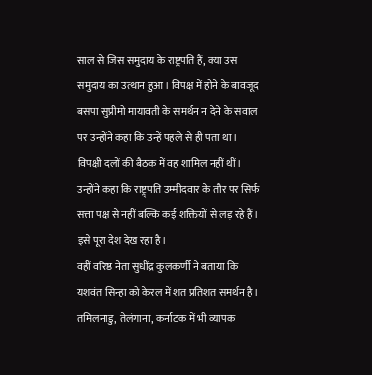साल से जिस समुदाय के राष्ट्रपति हैं, क्या उस समुदाय का उत्थान हुआ। विपक्ष में होने के बावजूद बसपा सुप्रीमो मायावती के समर्थन न देने के सवाल पर उन्होंने कहा कि उन्हें पहले से ही पता था। विपक्षी दलों की बैठक में वह शामिल नहीं थीं। उन्होंने कहा कि राष्ट्र्पति उम्मीदवार के तौर पर सिर्फ सत्ता पक्ष से नहीं बल्कि कई शक्तियों से लड़ रहे हैं। इसे पूरा देश देख रहा है।
वहीं वरिष्ठ नेता सुधींद्र कुलकर्णी ने बताया कि यशवंत सिन्हा को केरल में शत प्रतिशत समर्थन है। तमिलनाडु, तेलंगाना, कर्नाटक में भी व्यापक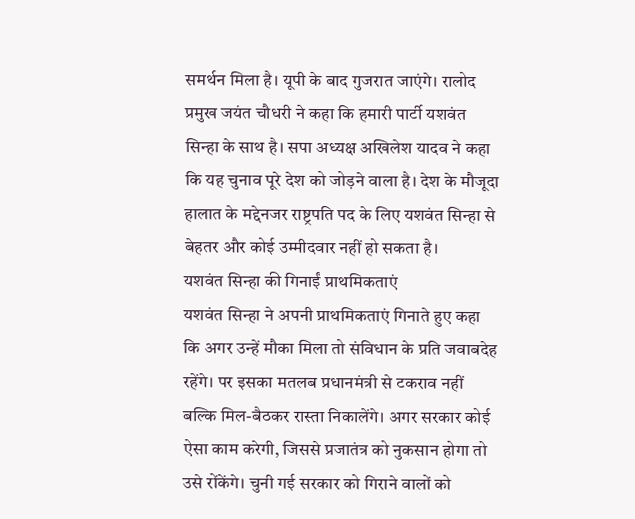समर्थन मिला है। यूपी के बाद गुजरात जाएंगे। रालोद प्रमुख जयंत चौधरी ने कहा कि हमारी पार्टी यशवंत सिन्हा के साथ है। सपा अध्यक्ष अखिलेश यादव ने कहा कि यह चुनाव पूरे देश को जोड़ने वाला है। देश के मौजूदा हालात के मद्देनजर राष्ट्रपति पद के लिए यशवंत सिन्हा से बेहतर और कोई उम्मीदवार नहीं हो सकता है।
यशवंत सिन्हा की गिनाईं प्राथमिकताएं
यशवंत सिन्हा ने अपनी प्राथमिकताएं गिनाते हुए कहा कि अगर उन्हें मौका मिला तो संविधान के प्रति जवाबदेह रहेंगे। पर इसका मतलब प्रधानमंत्री से टकराव नहीं बल्कि मिल-बैठकर रास्ता निकालेंगे। अगर सरकार कोई ऐसा काम करेगी, जिससे प्रजातंत्र को नुकसान होगा तो उसे रोंकेंगे। चुनी गई सरकार को गिराने वालों को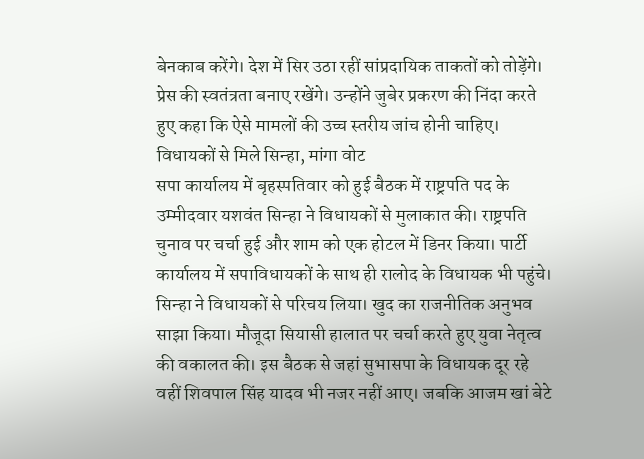बेनकाब करेंगे। देश में सिर उठा रहीं सांप्रदायिक ताकतों को तोड़ेंगे। प्रेस की स्वतंत्रता बनाए रखेंगे। उन्होंने जुबेर प्रकरण की निंदा करते हुए कहा कि ऐसे मामलों की उच्च स्तरीय जांच होनी चाहिए।
विधायकों से मिले सिन्हा, मांगा वोट
सपा कार्यालय में बृहस्पतिवार को हुई बैठक में राष्ट्रपति पद के उम्मीदवार यशवंत सिन्हा ने विधायकों से मुलाकात की। राष्ट्रपति चुनाव पर चर्चा हुई और शाम को एक होटल में डिनर किया। पार्टी कार्यालय में सपाविधायकों के साथ ही रालोद के विधायक भी पहुंचे। सिन्हा ने विधायकों से परिचय लिया। खुद का राजनीतिक अनुभव साझा किया। मौजूदा सियासी हालात पर चर्चा करते हुए युवा नेतृत्व की वकालत की। इस बैठक से जहां सुभासपा के विधायक दूर रहे वहीं शिवपाल सिंह यादव भी नजर नहीं आए। जबकि आजम खां बेटे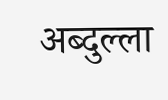अब्दुल्ला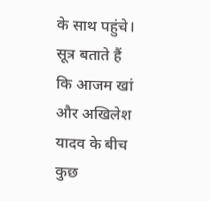के साथ पहुंचे। सूत्र बताते हैं कि आजम खां और अखिलेश यादव के बीच कुछ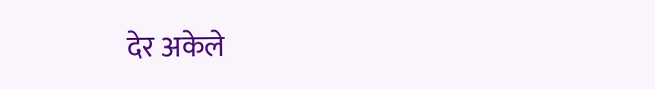देर अकेले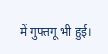में गुफ्तगू भी हुई।